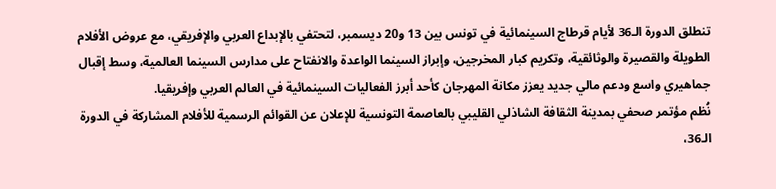تنطلق الدورة الـ36 لأيام قرطاج السينمائية في تونس بين 13 و20 ديسمبر، لتحتفي بالإبداع العربي والإفريقي، مع عروض الأفلام الطويلة والقصيرة والوثائقية، وتكريم كبار المخرجين، وإبراز السينما الواعدة والانفتاح على مدارس السينما العالمية، وسط إقبال جماهيري واسع ودعم مالي جديد يعزز مكانة المهرجان كأحد أبرز الفعاليات السينمائية في العالم العربي وإفريقيا.
نُظم مؤتمر صحفي بمدينة الثقافة الشاذلي القليبي بالعاصمة التونسية للإعلان عن القوائم الرسمية للأفلام المشاركة في الدورة الـ36،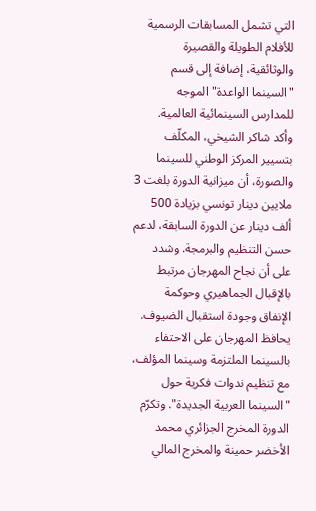التي تشمل المسابقات الرسمية للأفلام الطويلة والقصيرة والوثائقية، إضافة إلى قسم "السينما الواعدة" الموجه للمدارس السينمائية العالمية.
وأكد شاكر الشيخي، المكلّف بتسيير المركز الوطني للسينما والصورة، أن ميزانية الدورة بلغت 3 ملايين دينار تونسي بزيادة 500 ألف دينار عن الدورة السابقة، لدعم حسن التنظيم والبرمجة. وشدد على أن نجاح المهرجان مرتبط بالإقبال الجماهيري وحوكمة الإنفاق وجودة استقبال الضيوف.
يحافظ المهرجان على الاحتفاء بالسينما الملتزمة وسينما المؤلف، مع تنظيم ندوات فكرية حول "السينما العربية الجديدة". وتكرّم الدورة المخرج الجزائري محمد الأخضر حمينة والمخرج المالي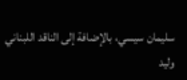سليمان سيسي، بالإضافة إلى الناقد اللبناني وليد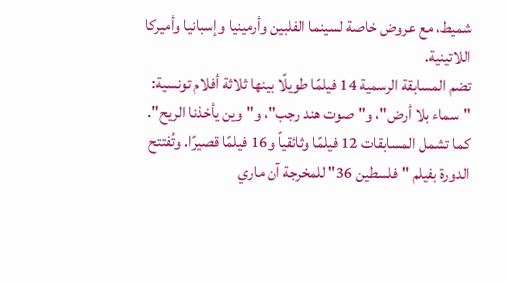شميط، مع عروض خاصة لسينما الفلبين وأرمينيا وإسبانيا وأميركا اللاتينية.
تضم المسابقة الرسمية 14 فيلمًا طويلًا بينها ثلاثة أفلام تونسية: "سماء بلا أرض"، و"صوت هند رجب"، و"وين يأخذنا الريح". كما تشمل المسابقات 12 فيلمًا وثائقياً و16 فيلمًا قصيرًا. وتُفتتح الدورة بفيلم "فلسطين 36" للمخرجة آن ماري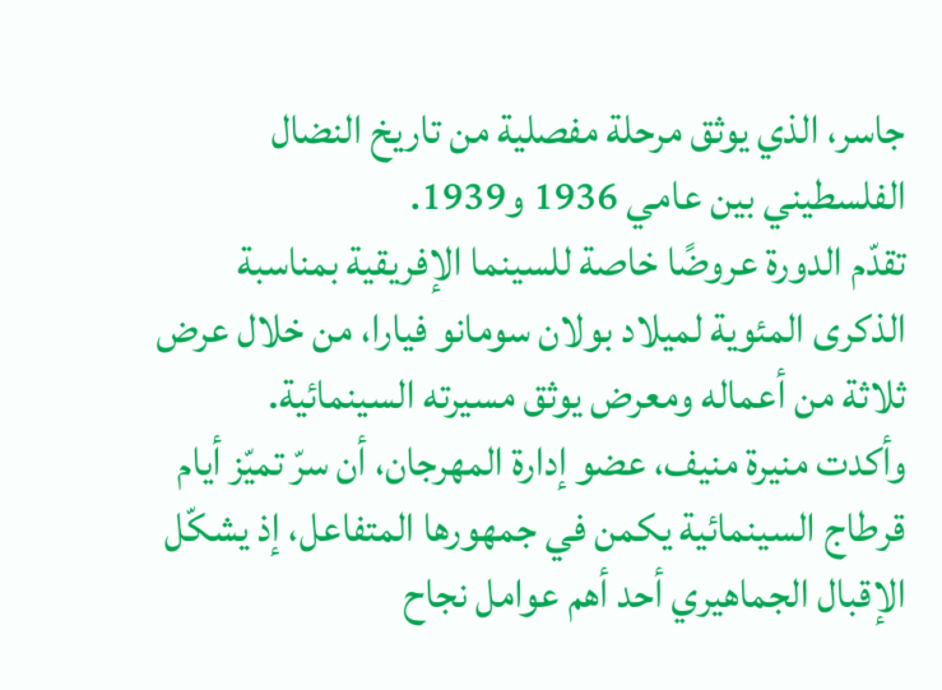جاسر، الذي يوثق مرحلة مفصلية من تاريخ النضال الفلسطيني بين عامي 1936 و1939.
تقدّم الدورة عروضًا خاصة للسينما الإفريقية بمناسبة الذكرى المئوية لميلاد بولان سومانو فيارا، من خلال عرض ثلاثة من أعماله ومعرض يوثق مسيرته السينمائية.
وأكدت منيرة منيف، عضو إدارة المهرجان، أن سرّ تميّز أيام قرطاج السينمائية يكمن في جمهورها المتفاعل، إذ يشكّل الإقبال الجماهيري أحد أهم عوامل نجاح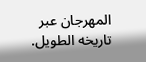المهرجان عبر تاريخه الطويل.